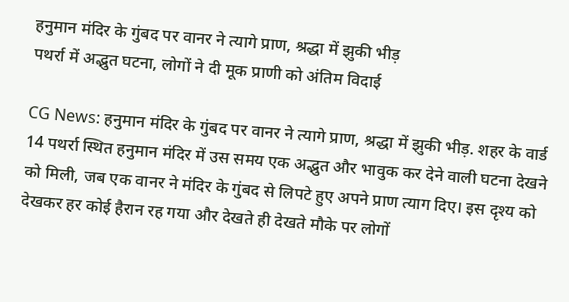हनुमान मंदिर के गुंबद पर वानर ने त्यागे प्राण, श्रद्धा में झुकी भीड़
पथर्रा में अद्भुत घटना, लोगों ने दी मूक प्राणी को अंतिम विदाई

CG News: हनुमान मंदिर के गुंबद पर वानर ने त्यागे प्राण, श्रद्धा में झुकी भीड़. शहर के वार्ड 14 पथर्रा स्थित हनुमान मंदिर में उस समय एक अद्भुत और भावुक कर देने वाली घटना देखने को मिली, जब एक वानर ने मंदिर के गुंबद से लिपटे हुए अपने प्राण त्याग दिए। इस दृश्य को देखकर हर कोई हैरान रह गया और देखते ही देखते मौके पर लोगों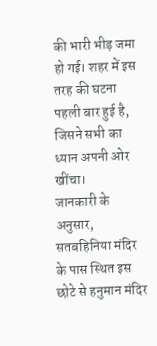की भारी भीड़ जमा हो गई। शहर में इस तरह की घटना पहली बार हुई है, जिसने सभी का ध्यान अपनी ओर खींचा।
जानकारी के अनुसार, सतबहिनिया मंदिर के पास स्थित इस छोटे से हनुमान मंदिर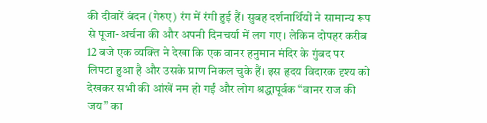की दीवारें बंदन (गेरुए) रंग में रंगी हुई हैं। सुबह दर्शनार्थियों ने सामान्य रूप से पूजा-अर्चना की और अपनी दिनचर्या में लग गए। लेकिन दोपहर करीब 12 बजे एक व्यक्ति ने देखा कि एक वानर हनुमान मंदिर के गुंबद पर लिपटा हुआ है और उसके प्राण निकल चुके हैं। इस हृदय विदारक दृश्य को देखकर सभी की आंखें नम हो गईं और लोग श्रद्धापूर्वक “वानर राज की जय” का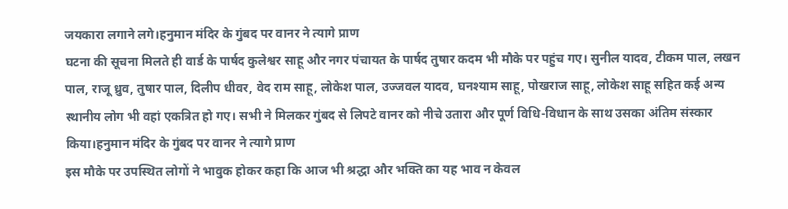जयकारा लगाने लगे।हनुमान मंदिर के गुंबद पर वानर ने त्यागे प्राण
घटना की सूचना मिलते ही वार्ड के पार्षद कुलेश्वर साहू और नगर पंचायत के पार्षद तुषार कदम भी मौके पर पहुंच गए। सुनील यादव, टीकम पाल, लखन पाल, राजू ध्रुव, तुषार पाल, दिलीप धीवर, वेद राम साहू, लोकेश पाल, उज्जवल यादव, घनश्याम साहू, पोखराज साहू, लोकेश साहू सहित कई अन्य स्थानीय लोग भी वहां एकत्रित हो गए। सभी ने मिलकर गुंबद से लिपटे वानर को नीचे उतारा और पूर्ण विधि-विधान के साथ उसका अंतिम संस्कार किया।हनुमान मंदिर के गुंबद पर वानर ने त्यागे प्राण
इस मौके पर उपस्थित लोगों ने भावुक होकर कहा कि आज भी श्रद्धा और भक्ति का यह भाव न केवल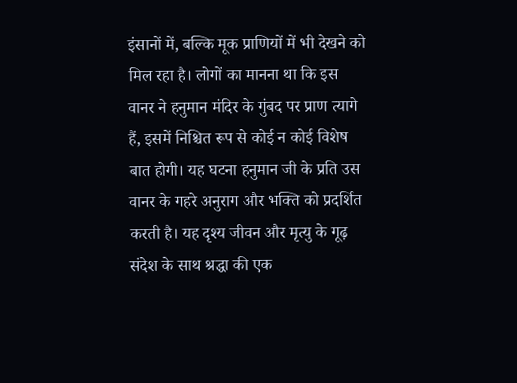इंसानों में, बल्कि मूक प्राणियों में भी देखने को मिल रहा है। लोगों का मानना था कि इस वानर ने हनुमान मंदिर के गुंबद पर प्राण त्यागे हैं, इसमें निश्चित रूप से कोई न कोई विशेष बात होगी। यह घटना हनुमान जी के प्रति उस वानर के गहरे अनुराग और भक्ति को प्रदर्शित करती है। यह दृश्य जीवन और मृत्यु के गूढ़ संदेश के साथ श्रद्धा की एक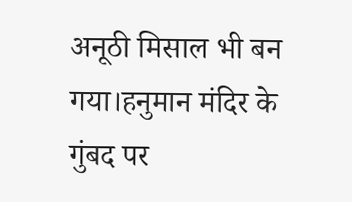अनूठी मिसाल भी बन गया।हनुमान मंदिर के गुंबद पर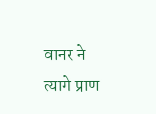वानर ने त्यागे प्राण